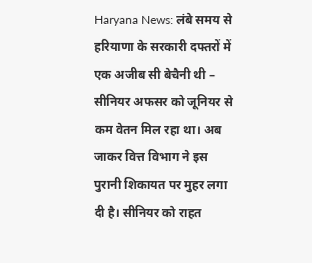Haryana News: लंबे समय से हरियाणा के सरकारी दफ्तरों में एक अजीब सी बेचैनी थी – सीनियर अफसर को जूनियर से कम वेतन मिल रहा था। अब जाकर वित्त विभाग ने इस पुरानी शिकायत पर मुहर लगा दी है। सीनियर को राहत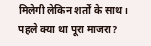मिलेगी लेकिन शर्तों के साथ।
पहले क्या था पूरा माजरा?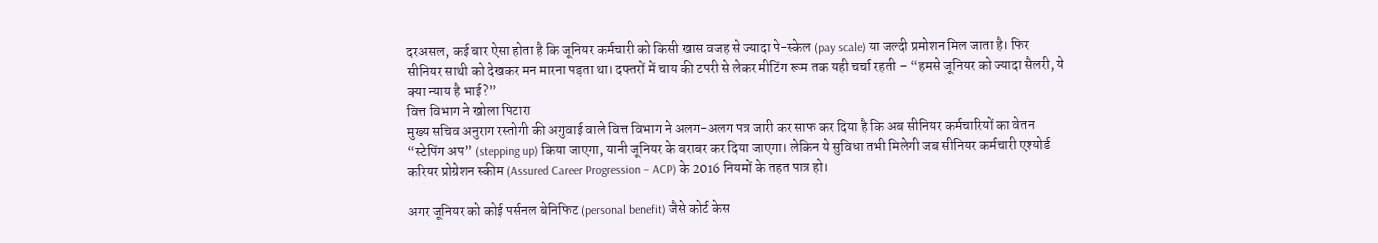दरअसल, कई बार ऐसा होता है कि जूनियर कर्मचारी को किसी खास वजह से ज्यादा पे-स्केल (pay scale) या जल्दी प्रमोशन मिल जाता है। फिर सीनियर साथी को देखकर मन मारना पड़ता था। दफ्तरों में चाय की टपरी से लेकर मीटिंग रूम तक यही चर्चा रहती – “हमसे जूनियर को ज्यादा सैलरी, ये क्या न्याय है भाई?”
वित्त विभाग ने खोला पिटारा
मुख्य सचिव अनुराग रस्तोगी की अगुवाई वाले वित्त विभाग ने अलग-अलग पत्र जारी कर साफ कर दिया है कि अब सीनियर कर्मचारियों का वेतन “स्टेपिंग अप” (stepping up) किया जाएगा, यानी जूनियर के बराबर कर दिया जाएगा। लेकिन ये सुविधा तभी मिलेगी जब सीनियर कर्मचारी एश्योर्ड करियर प्रोग्रेशन स्कीम (Assured Career Progression – ACP) के 2016 नियमों के तहत पात्र हो।

अगर जूनियर को कोई पर्सनल बेनिफिट (personal benefit) जैसे कोर्ट केस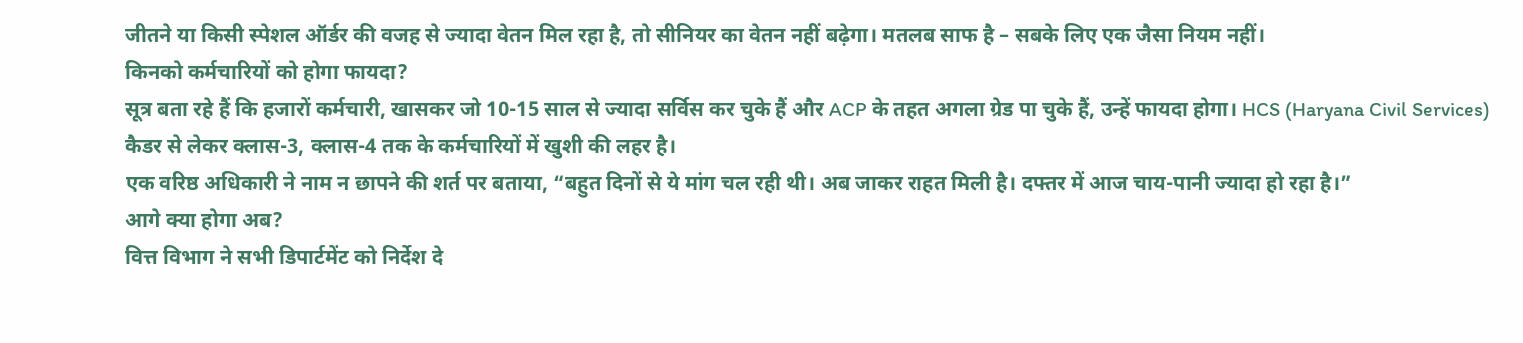जीतने या किसी स्पेशल ऑर्डर की वजह से ज्यादा वेतन मिल रहा है, तो सीनियर का वेतन नहीं बढ़ेगा। मतलब साफ है – सबके लिए एक जैसा नियम नहीं।
किनको कर्मचारियों को होगा फायदा?
सूत्र बता रहे हैं कि हजारों कर्मचारी, खासकर जो 10-15 साल से ज्यादा सर्विस कर चुके हैं और ACP के तहत अगला ग्रेड पा चुके हैं, उन्हें फायदा होगा। HCS (Haryana Civil Services) कैडर से लेकर क्लास-3, क्लास-4 तक के कर्मचारियों में खुशी की लहर है।
एक वरिष्ठ अधिकारी ने नाम न छापने की शर्त पर बताया, “बहुत दिनों से ये मांग चल रही थी। अब जाकर राहत मिली है। दफ्तर में आज चाय-पानी ज्यादा हो रहा है।”
आगे क्या होगा अब?
वित्त विभाग ने सभी डिपार्टमेंट को निर्देश दे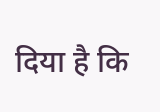दिया है कि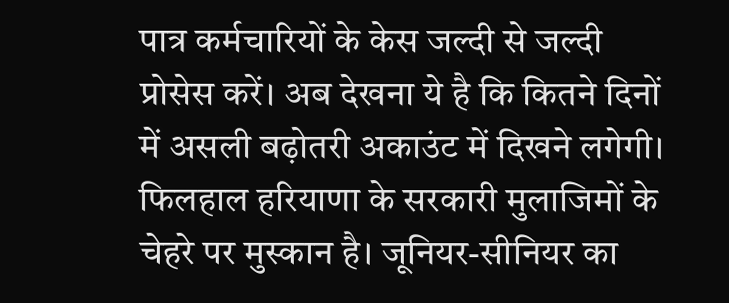पात्र कर्मचारियों के केस जल्दी से जल्दी प्रोसेस करें। अब देखना ये है कि कितने दिनों में असली बढ़ोतरी अकाउंट में दिखने लगेगी।
फिलहाल हरियाणा के सरकारी मुलाजिमों के चेहरे पर मुस्कान है। जूनियर-सीनियर का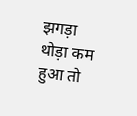झगड़ा थोड़ा कम हुआ तो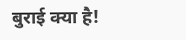बुराई क्या है!